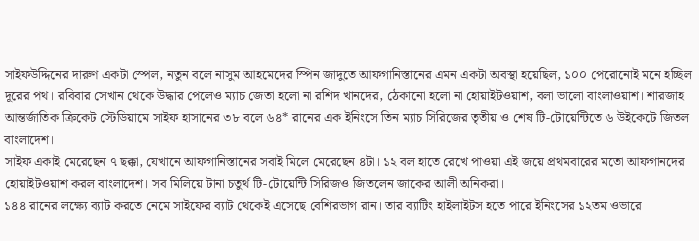সাইফউদ্দিনের দারুণ একটা স্পেল, নতুন বলে নাসুম আহমেদের স্পিন জাদুতে আফগানিস্তানের এমন একটা অবস্থা হয়েছিল, ১০০ পেরোনোই মনে হচ্ছিল দূরের পথ। রবিবার সেখান থেকে উদ্ধার পেলেও ম্যাচ জেতা হলো না রশিদ খানদের, ঠেকানো হলো না হোয়াইটওয়াশ, বলা ভালো বাংলাওয়াশ। শারজাহ আন্তর্জাতিক ক্রিকেট স্টেডিয়ামে সাইফ হাসানের ৩৮ বলে ৬৪* রানের এক ইনিংসে তিন ম্যাচ সিরিজের তৃতীয় ও শেষ টি-টোয়েন্টিতে ৬ উইকেটে জিতল বাংলাদেশ।
সাইফ একাই মেরেছেন ৭ ছক্কা, যেখানে আফগানিস্তানের সবাই মিলে মেরেছেন ৪টা। ১২ বল হাতে রেখে পাওয়া এই জয়ে প্রথমবারের মতো আফগানদের হোয়াইটওয়াশ করল বাংলাদেশ। সব মিলিয়ে টানা চতুর্থ টি-টোয়েন্টি সিরিজও জিতলেন জাকের আলী অনিকরা।
১৪৪ রানের লক্ষ্যে ব্যাট করতে নেমে সাইফের ব্যাট থেকেই এসেছে বেশিরভাগ রান। তার ব্যাটিং হাইলাইটস হতে পারে ইনিংসের ১২তম ওভারে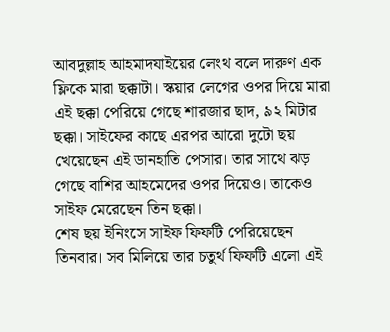আবদুল্লাহ আহমাদযাইয়ের লেংথ বলে দারুণ এক ফ্লিকে মারা ছক্কাটা। স্কয়ার লেগের ওপর দিয়ে মারা এই ছক্কা পেরিয়ে গেছে শারজার ছাদ, ৯২ মিটার ছক্কা। সাইফের কাছে এরপর আরো দুটো ছয় খেয়েছেন এই ডানহাতি পেসার। তার সাথে ঝড় গেছে বাশির আহমেদের ওপর দিয়েও। তাকেও সাইফ মেরেছেন তিন ছক্কা।
শেষ ছয় ইনিংসে সাইফ ফিফটি পেরিয়েছেন তিনবার। সব মিলিয়ে তার চতুর্থ ফিফটি এলো এই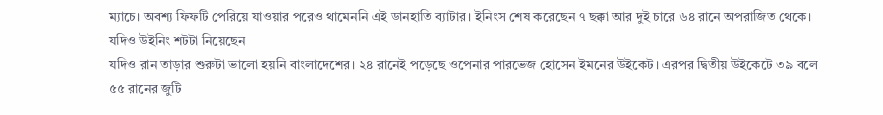ম্যাচে। অবশ্য ফিফটি পেরিয়ে যাওয়ার পরেও থামেননি এই ডানহাতি ব্যাটার। ইনিংস শেষ করেছেন ৭ ছক্কা আর দুই চারে ৬৪ রানে অপরাজিত থেকে। যদিও উইনিং শটটা নিয়েছেন
যদিও রান তাড়ার শুরুটা ভালো হয়নি বাংলাদেশের। ২৪ রানেই পড়েছে ওপেনার পারভেজ হোসেন ইমনের উইকেট। এরপর দ্বিতীয় উইকেটে ৩৯ বলে ৫৫ রানের জুটি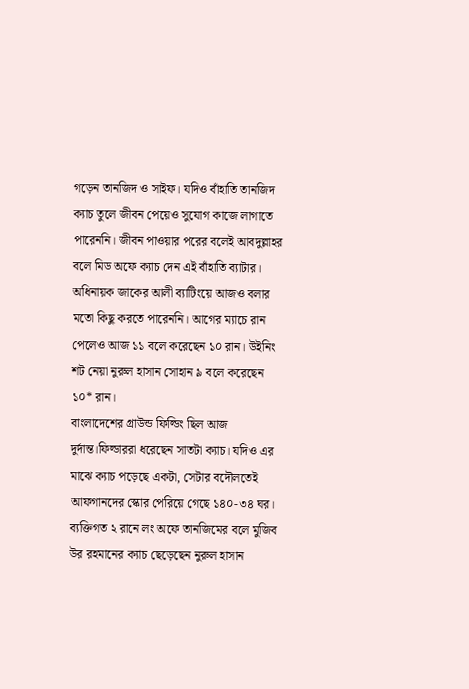গড়েন তানজিদ ও সাইফ। যদিও বাঁহাতি তানজিদ ক্যাচ তুলে জীবন পেয়েও সুযোগ কাজে লাগাতে পারেননি। জীবন পাওয়ার পরের বলেই আবদুল্লাহর বলে মিড অফে ক্যাচ দেন এই বাঁহাতি ব্যাটার। অধিনায়ক জাকের আলী ব্যাটিংয়ে আজও বলার মতো কিছু করতে পারেননি। আগের ম্যাচে রান পেলেও আজ ১১ বলে করেছেন ১০ রান। উইনিং শট নেয়া নুরুল হাসান সোহান ৯ বলে করেছেন ১০* রান।
বাংলাদেশের গ্রাউন্ড ফিল্ডিং ছিল আজ দুর্দান্ত।ফিল্ডাররা ধরেছেন সাতটা ক্যাচ। যদিও এর মাঝে ক্যাচ পড়েছে একটা, সেটার বদৌলতেই আফগানদের স্কোর পেরিয়ে গেছে ১৪০-৩৪ ঘর। ব্যক্তিগত ২ রানে লং অফে তানজিমের বলে মুজিব উর রহমানের ক্যাচ ছেড়েছেন নুরুল হাসান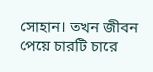সোহান। তখন জীবন পেয়ে চারটি চারে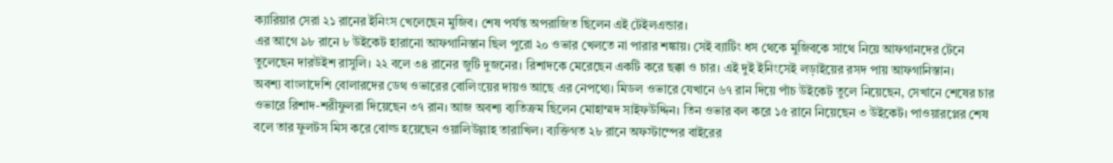ক্যারিয়ার সেরা ২১ রানের ইনিংস খেলেছেন মুজিব। শেষ পর্যন্ত অপরাজিত ছিলেন এই টেইলএন্ডার।
এর আগে ৯৮ রানে ৮ উইকেট হারানো আফগানিস্তান ছিল পুরো ২০ ওভার খেলতে না পারার শঙ্কায়। সেই ব্যাটিং ধস থেকে মুজিবকে সাথে নিয়ে আফগানদের টেনে তুলেছেন দারউইশ রাসুলি। ২২ বলে ৩৪ রানের জুটি দুজনের। রিশাদকে মেরেছেন একটি করে ছক্কা ও চার। এই দুই ইনিংসেই লড়াইয়ের রসদ পায় আফগানিস্তান।
অবশ্য বাংলাদেশি বোলারদের ডেথ ওভারের বোলিংয়ের দায়ও আছে এর নেপথ্যে। মিডল ওভারে যেখানে ৬৭ রান দিয়ে পাঁচ উইকেট তুলে নিয়েছেন, সেখানে শেষের চার ওভারে রিশাদ-শরীফুলরা দিয়েছেন ৩৭ রান। আজ অবশ্য ব্যতিক্রম ছিলেন মোহাম্মদ সাইফউদ্দিন। তিন ওভার বল করে ১৫ রানে নিয়েছেন ৩ উইকেট। পাওয়ারপ্লের শেষ বলে তার ফুলটস মিস করে বোল্ড হয়েছেন ওয়ালিউল্লাহ তারাখিল। ব্যক্তিগত ২৮ রানে অফস্টাম্পের বাইরের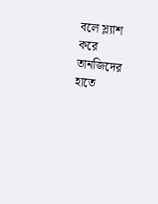বলে স্ল্যাশ করে তানজিদের হাতে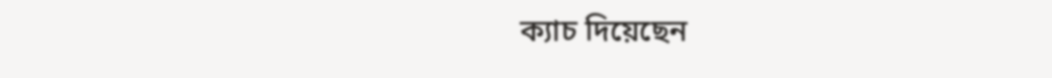ক্যাচ দিয়েছেন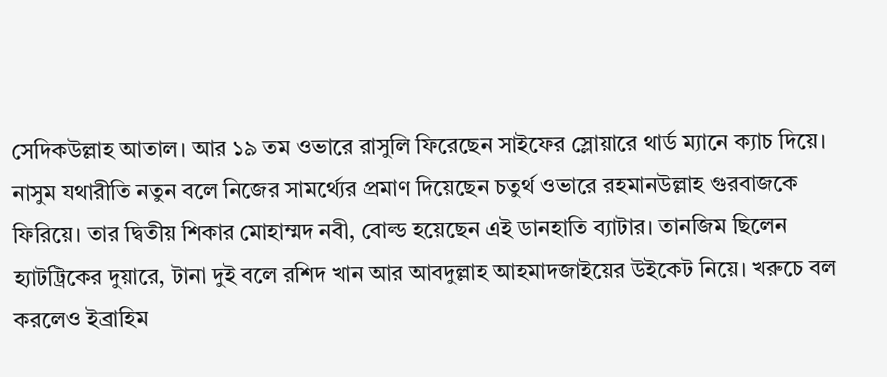সেদিকউল্লাহ আতাল। আর ১৯ তম ওভারে রাসুলি ফিরেছেন সাইফের স্লোয়ারে থার্ড ম্যানে ক্যাচ দিয়ে।
নাসুম যথারীতি নতুন বলে নিজের সামর্থ্যের প্রমাণ দিয়েছেন চতুর্থ ওভারে রহমানউল্লাহ গুরবাজকে ফিরিয়ে। তার দ্বিতীয় শিকার মোহাম্মদ নবী, বোল্ড হয়েছেন এই ডানহাতি ব্যাটার। তানজিম ছিলেন হ্যাটট্রিকের দুয়ারে, টানা দুই বলে রশিদ খান আর আবদুল্লাহ আহমাদজাইয়ের উইকেট নিয়ে। খরুচে বল করলেও ইব্রাহিম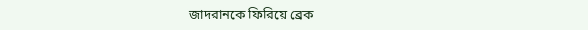জাদরানকে ফিরিয়ে ব্রেক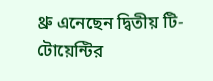থ্রু এনেছেন দ্বিতীয় টি-টোয়েন্টির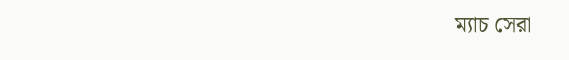ম্যাচ সেরা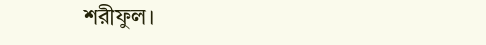শরীফুল।